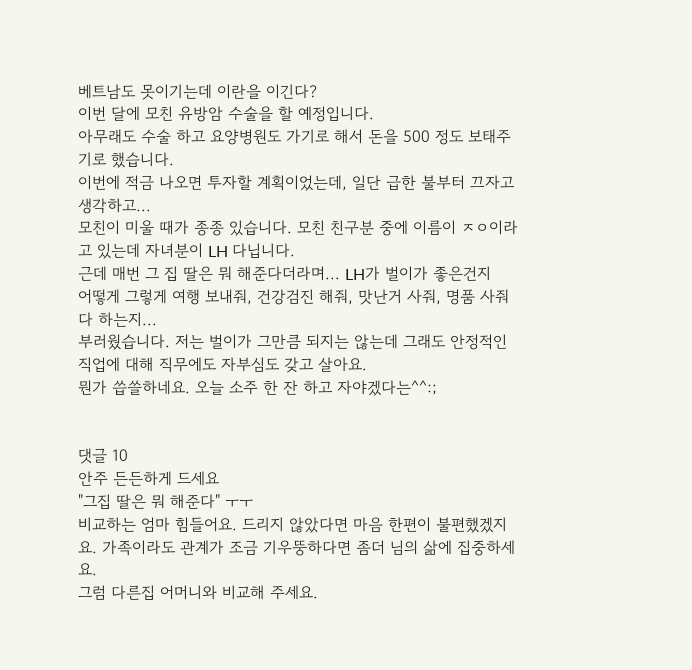베트남도 못이기는데 이란을 이긴다?
이번 달에 모친 유방암 수술을 할 예정입니다.
아무래도 수술 하고 요양병원도 가기로 해서 돈을 500 정도 보태주기로 했습니다.
이번에 적금 나오면 투자할 계획이었는데, 일단 급한 불부터 끄자고 생각하고...
모친이 미울 때가 종종 있습니다. 모친 친구분 중에 이름이 ㅈㅇ이라고 있는데 자녀분이 LH 다닙니다.
근데 매번 그 집 딸은 뭐 해준다더라며... LH가 벌이가 좋은건지
어떻게 그렇게 여행 보내줘, 건강검진 해줘, 맛난거 사줘, 명품 사줘 다 하는지...
부러웠습니다. 저는 벌이가 그만큼 되지는 않는데 그래도 안정적인 직업에 대해 직무에도 자부심도 갖고 살아요.
뭔가 씁쓸하네요. 오늘 소주 한 잔 하고 자야겠다는^^:;


댓글 10
안주 든든하게 드세요
"그집 딸은 뭐 해준다" ㅜㅜ
비교하는 엄마 힘들어요. 드리지 않았다면 마음 한편이 불편했겠지요. 가족이라도 관계가 조금 기우뚱하다면 좀더 님의 삶에 집중하세요.
그럼 다른집 어머니와 비교해 주세요.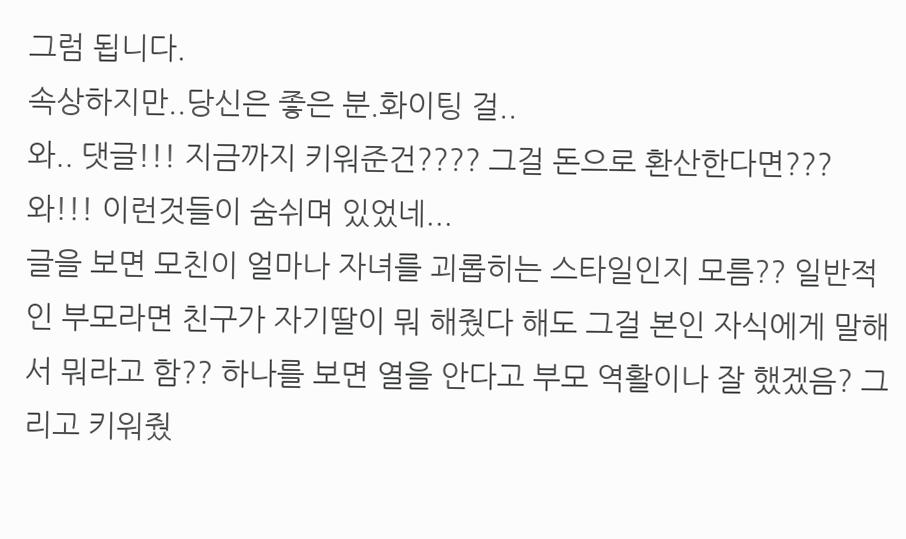그럼 됩니다.
속상하지만..당신은 좋은 분.화이팅 걸..
와.. 댓글!!! 지금까지 키워준건???? 그걸 돈으로 환산한다면??? 와!!! 이런것들이 숨쉬며 있었네...
글을 보면 모친이 얼마나 자녀를 괴롭히는 스타일인지 모름?? 일반적인 부모라면 친구가 자기딸이 뭐 해줬다 해도 그걸 본인 자식에게 말해서 뭐라고 함?? 하나를 보면 열을 안다고 부모 역활이나 잘 했겠음? 그리고 키워줬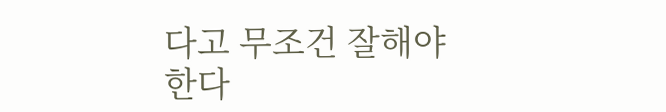다고 무조건 잘해야 한다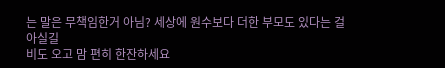는 말은 무책임한거 아님? 세상에 원수보다 더한 부모도 있다는 걸 아실길
비도 오고 맘 편히 한잔하세요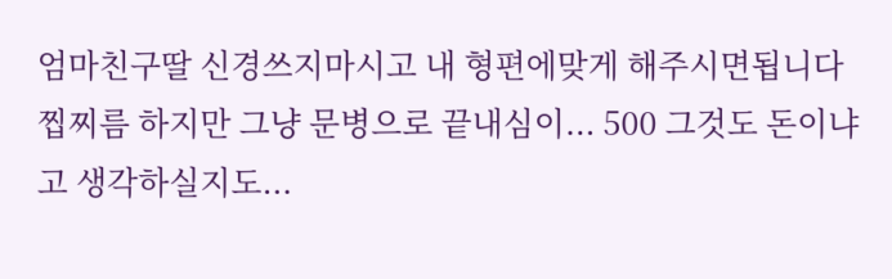엄마친구딸 신경쓰지마시고 내 형편에맞게 해주시면됩니다
찝찌름 하지만 그냥 문병으로 끝내심이... 500 그것도 돈이냐고 생각하실지도...